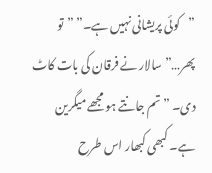”کوئی پریشانی نہیں ہے۔” ”تو پھر…” سالار نے فرقان کی بات کاٹ دی۔ ”تم جانتے ہو مجھے میگرین ہے۔ کبھی کبھار اس طرح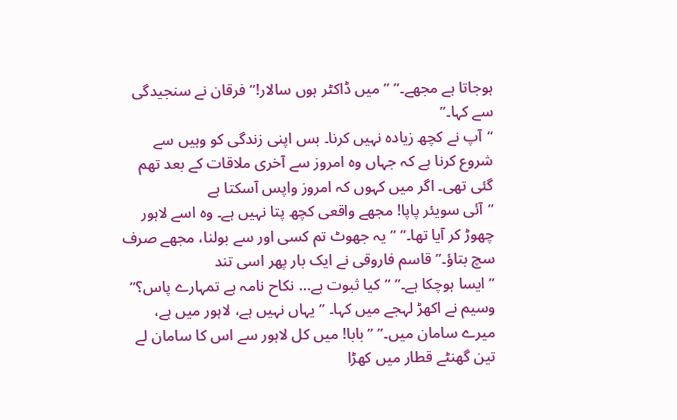ہوجاتا ہے مجھے۔” ”میں ڈاکٹر ہوں سالار!” فرقان نے سنجیدگی سے کہا۔”
“آپ نے کچھ زیادہ نہیں کرنا۔ بس اپنی زندگی کو وہیں سے شروع کرنا ہے کہ جہاں وہ امروز سے آخری ملاقات کے بعد تھم گئی تھی۔ اگر میں کہوں کہ امروز واپس آسکتا ہے
”آئی سویئر پاپا! مجھے واقعی کچھ پتا نہیں ہے۔ وہ اسے لاہور چھوڑ کر آیا تھا۔” ”یہ جھوٹ تم کسی اور سے بولنا، مجھے صرف سچ بتاؤ۔” قاسم فاروقی نے ایک بار پھر اسی تند
”ایسا ہوچکا ہے۔” ”کیا ثبوت ہے… نکاح نامہ ہے تمہارے پاس؟” وسیم نے اکھڑ لہجے میں کہا۔ ”یہاں نہیں ہے، لاہور میں ہے، میرے سامان میں۔” ”بابا! میں کل لاہور سے اس کا سامان لے
تین گھنٹے قطار میں کھڑا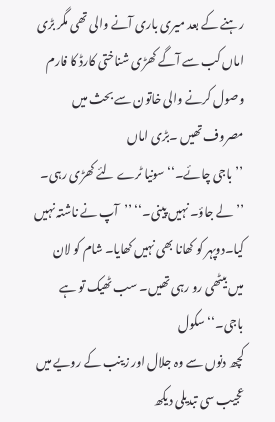رہنے کے بعد میری باری آنے والی تھی مگر بڑی اماں کب سے آگے کھڑی شناختی کارڈ کا فارم وصول کرنے والی خاتون سے بحث میں مصروف تھیں ۔بڑی اماں
’’باجی چائے۔‘‘ سونیا ٹرے لئے کھڑی رہی۔ ’’لے جاؤ۔ نہیں پینی۔‘‘ ’’آپ نے ناشتہ نہیں کیا۔دوپہر کو کھانا بھی نہیں کھایا۔ شام کو لان میں بیٹھی رو رہی تھیں۔ سب ٹھیک تو ہے باجی۔‘‘ سکول
کچھ دنوں سے وہ جلال اور زینب کے رویے میں عجیب سی تبدیلی دیکھ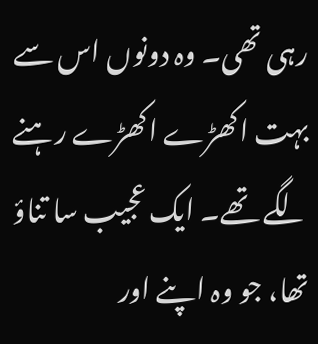رہی تھی۔ وہ دونوں اس سے بہت اکھڑے اکھڑے رہنے لگے تھے۔ ایک عجیب سا تناؤ تھا، جو وہ اپنے اور